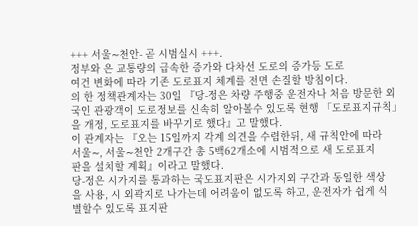+++ 서울∼천안- 곧 시범실시 +++.
정부와 은 교통량의 급속한 증가와 다차선 도로의 증가등 도로
여건 변화에 따라 기존 도로표지 체계를 전면 손질할 방침이다.
의 한 정책관계자는 30일 『당-정은 차량 주행중 운전자나 처음 방문한 외
국인 관광객이 도로정보를 신속히 알아볼수 있도록 현행 「도로표지규칙」
을 개정, 도로표지를 바꾸기로 했다』고 말했다.
이 관계자는 『오는 15일까지 각계 의견을 수렴한뒤, 새 규칙안에 따라
서울∼, 서울∼천안 2개구간 총 5백62개소에 시범적으로 새 도로표지
판을 설치할 계획』이라고 말했다.
당-정은 시가지를 통과하는 국도표지판은 시가지외 구간과 동일한 색상
을 사용, 시 외곽지로 나가는데 어려움이 없도록 하고, 운전자가 쉽게 식
별할수 있도록 표지판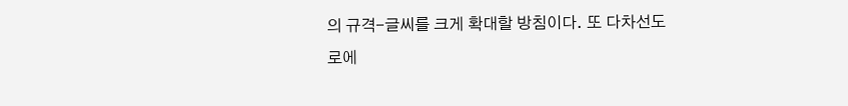의 규격-글씨를 크게 확대할 방침이다. 또 다차선도
로에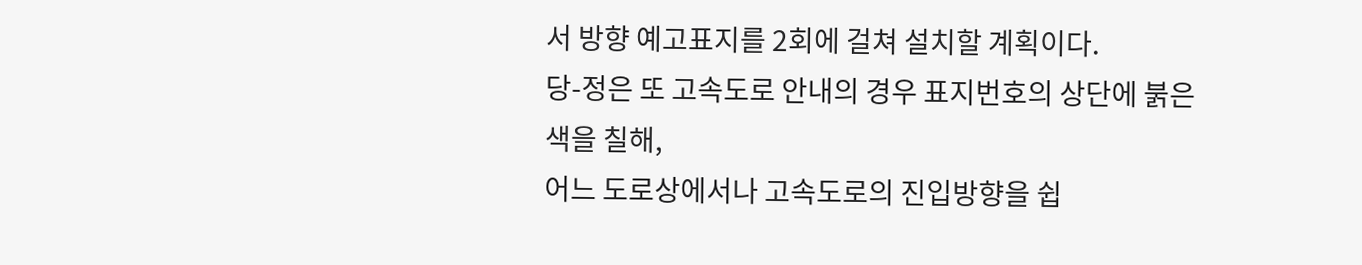서 방향 예고표지를 2회에 걸쳐 설치할 계획이다.
당-정은 또 고속도로 안내의 경우 표지번호의 상단에 붉은색을 칠해,
어느 도로상에서나 고속도로의 진입방향을 쉽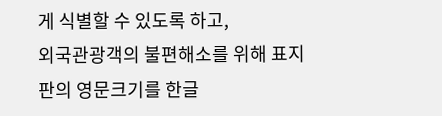게 식별할 수 있도록 하고,
외국관광객의 불편해소를 위해 표지판의 영문크기를 한글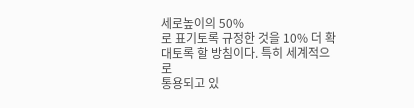세로높이의 50%
로 표기토록 규정한 것을 10% 더 확대토록 할 방침이다. 특히 세계적으로
통용되고 있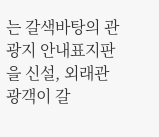는 갈색바탕의 관광지 안내표지판을 신설, 외래관광객이 갈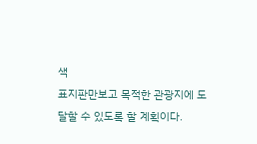색
표지판만보고 목적한 관광지에 도달할 수 있도록 할 계획이다.